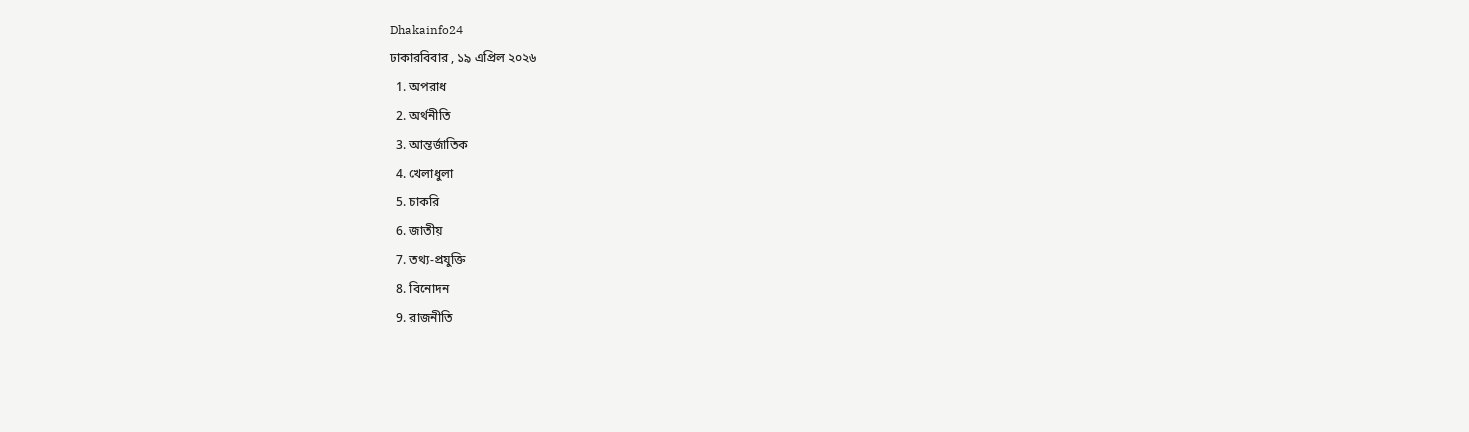Dhakainfo24
ঢাকারবিবার , ১৯ এপ্রিল ২০২৬
  1. অপরাধ
  2. অর্থনীতি
  3. আন্তর্জাতিক
  4. খেলাধুলা
  5. চাকরি
  6. জাতীয়
  7. তথ্য-প্রযুক্তি
  8. বিনোদন
  9. রাজনীতি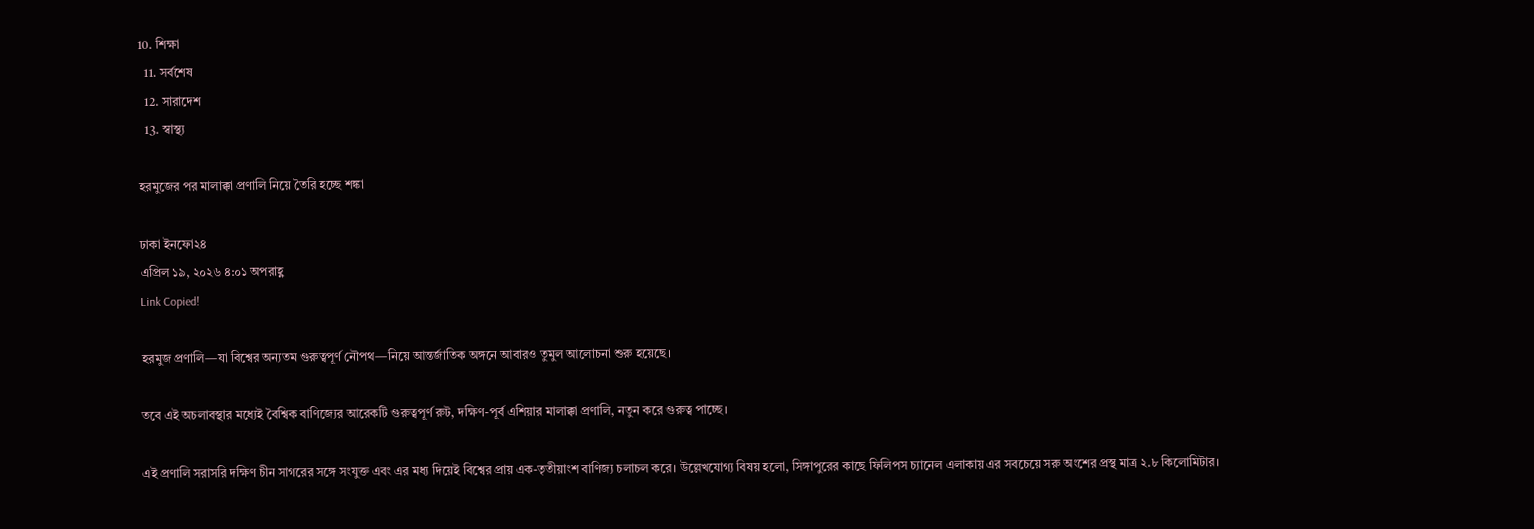10. শিক্ষা
  11. সর্বশেষ
  12. সারাদেশ
  13. স্বাস্থ্য

হরমুজের পর মালাক্কা প্রণালি নিয়ে তৈরি হচ্ছে শঙ্কা

ঢাকা ইনফো২৪
এপ্রিল ১৯, ২০২৬ ৪:০১ অপরাহ্ণ
Link Copied!

হরমুজ প্রণালি—যা বিশ্বের অন্যতম গুরুত্বপূর্ণ নৌপথ—নিয়ে আন্তর্জাতিক অঙ্গনে আবারও তুমুল আলোচনা শুরু হয়েছে।

তবে এই অচলাবস্থার মধ্যেই বৈশ্বিক বাণিজ্যের আরেকটি গুরুত্বপূর্ণ রুট, দক্ষিণ-পূর্ব এশিয়ার মালাক্কা প্রণালি, নতুন করে গুরুত্ব পাচ্ছে।

এই প্রণালি সরাসরি দক্ষিণ চীন সাগরের সঙ্গে সংযুক্ত এবং এর মধ্য দিয়েই বিশ্বের প্রায় এক-তৃতীয়াংশ বাণিজ্য চলাচল করে। উল্লেখযোগ্য বিষয় হলো, সিঙ্গাপুরের কাছে ফিলিপস চ্যানেল এলাকায় এর সবচেয়ে সরু অংশের প্রস্থ মাত্র ২.৮ কিলোমিটার।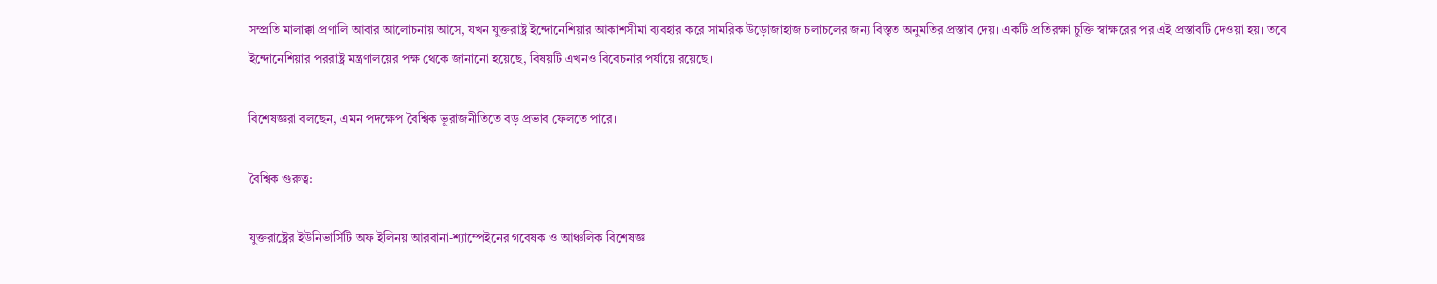সম্প্রতি মালাক্কা প্রণালি আবার আলোচনায় আসে, যখন যুক্তরাষ্ট্র ইন্দোনেশিয়ার আকাশসীমা ব্যবহার করে সামরিক উড়োজাহাজ চলাচলের জন্য বিস্তৃত অনুমতির প্রস্তাব দেয়। একটি প্রতিরক্ষা চুক্তি স্বাক্ষরের পর এই প্রস্তাবটি দেওয়া হয়। তবে ইন্দোনেশিয়ার পররাষ্ট্র মন্ত্রণালয়ের পক্ষ থেকে জানানো হয়েছে, বিষয়টি এখনও বিবেচনার পর্যায়ে রয়েছে।

বিশেষজ্ঞরা বলছেন, এমন পদক্ষেপ বৈশ্বিক ভূরাজনীতিতে বড় প্রভাব ফেলতে পারে।

বৈশ্বিক গুরুত্ব:

যুক্তরাষ্ট্রের ইউনিভার্সিটি অফ ইলিনয় আরবানা-শ্যাম্পেইনের গবেষক ও আঞ্চলিক বিশেষজ্ঞ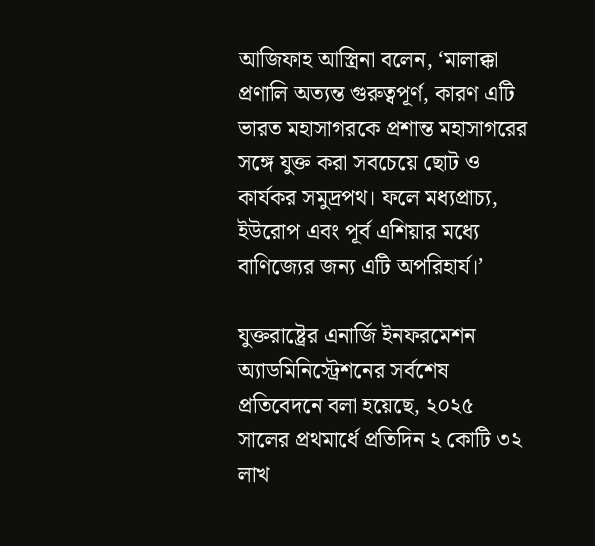আজিফাহ আস্ত্রিনা বলেন, ‘মালাক্কা প্রণালি অত্যন্ত গুরুত্বপূর্ণ, কারণ এটি ভারত মহাসাগরকে প্রশান্ত মহাসাগরের সঙ্গে যুক্ত করা সবচেয়ে ছোট ও কার্যকর সমুদ্রপথ। ফলে মধ্যপ্রাচ্য, ইউরোপ এবং পূর্ব এশিয়ার মধ্যে বাণিজ্যের জন্য এটি অপরিহার্য।’

যুক্তরাষ্ট্রের এনার্জি ইনফরমেশন অ্যাডমিনিস্ট্রেশনের সর্বশেষ প্রতিবেদনে বলা হয়েছে, ২০২৫ সালের প্রথমার্ধে প্রতিদিন ২ কোটি ৩২ লাখ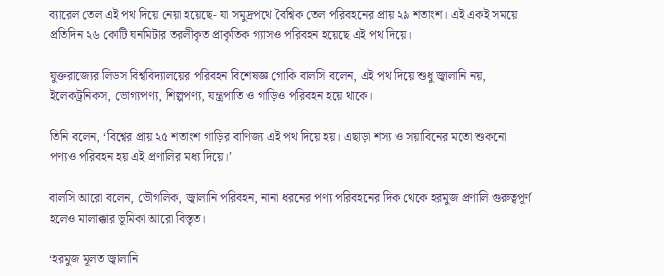ব্যারেল তেল এই পথ দিয়ে নেয়া হয়েছে- যা সমুদ্রপথে বৈশ্বিক তেল পরিবহনের প্রায় ২৯ শতাংশ। এই একই সময়ে প্রতিদিন ২৬ কোটি ঘনমিটার তরলীকৃত প্রাকৃতিক গ্যাসও পরিবহন হয়েছে এই পথ দিয়ে।

যুক্তরাজ্যের লিডস বিশ্ববিদ্যালয়ের পরিবহন বিশেষজ্ঞ গোকি বালসি বলেন, এই পথ দিয়ে শুধু জ্বালানি নয়, ইলেকট্রনিকস, ভোগ্যপণ্য, শিল্পপণ্য, যন্ত্রপাতি ও গাড়িও পরিবহন হয়ে থাকে।

তিনি বলেন, ‘বিশ্বের প্রায় ২৫ শতাংশ গাড়ির বাণিজ্য এই পথ দিয়ে হয়। এছাড়া শস্য ও সয়াবিনের মতো শুকনো পণ্যও পরিবহন হয় এই প্রণালির মধ্য দিয়ে।’

বালসি আরো বলেন, ভৌগলিক, জ্বালানি পরিবহন, নানা ধরনের পণ্য পরিবহনের দিক থেকে হরমুজ প্রণালি গুরুত্বপূর্ণ হলেও মালাক্কার ভূমিকা আরো বিস্তৃত।

‘হরমুজ মূলত জ্বালানি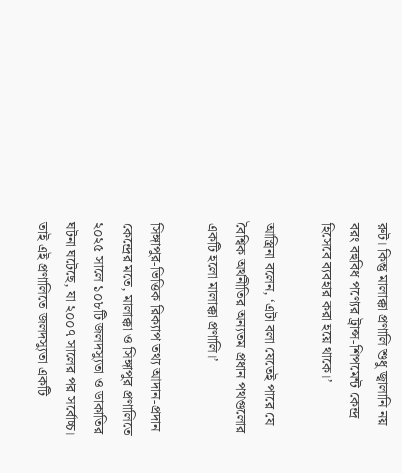রুট। কিন্তু মালাক্কা প্রণালি শুধু জ্বালানি নয় বরং বহুবিধ পণ্যের ট্রান্স-শিপমেন্ট কেন্দ্র হিসেবে ব্যবহার করা হয়ে থাকে।’

আস্ত্রিনা বলেন, ‘এটা বলা যেতেই পারে যে বৈশ্বিক অর্থনীতির অন্যতম প্রধান পথগুলোর একটি হলো মালাক্কা প্রণালি।’

সিঙ্গাপুর-ভিত্তিক রিক্যাপ তথ্য আদান-প্রদান কেন্দ্রের মতে, মালাক্কা ও সিঙ্গাপুর প্রণালিতে ২০২৫ সালে ১০৮টি জলদস্যুতা ও ডাকাতির ঘটনা ঘটেছে, যা ২০০৭ সালের পর সর্বোচ্চ। তাই এই প্রণালিতে জলদস্যুতা একটি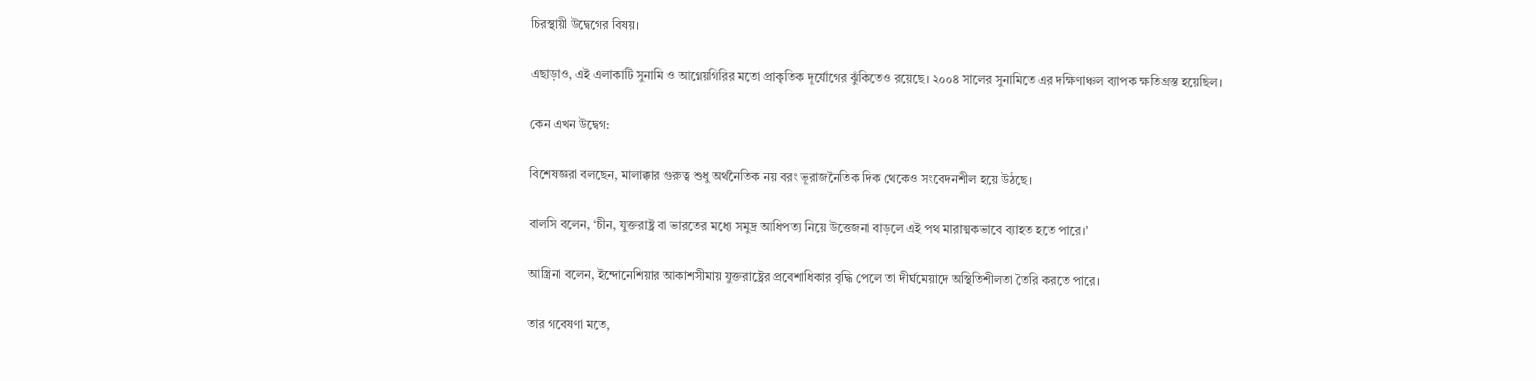চিরস্থায়ী উদ্বেগের বিষয়।

এছাড়াও, এই এলাকাটি সুনামি ও আগ্নেয়গিরির মতো প্রাকৃতিক দূর্যোগের ঝুঁকিতেও রয়েছে। ২০০৪ সালের সুনামিতে এর দক্ষিণাঞ্চল ব্যাপক ক্ষতিগ্রস্ত হয়েছিল।

কেন এখন উদ্বেগ:

বিশেষজ্ঞরা বলছেন, মালাক্কার গুরুত্ব শুধু অর্থনৈতিক নয় বরং ভূরাজনৈতিক দিক থেকেও সংবেদনশীল হয়ে উঠছে।

বালসি বলেন, ‘চীন, যুক্তরাষ্ট্র বা ভারতের মধ্যে সমুদ্র আধিপত্য নিয়ে উত্তেজনা বাড়লে এই পথ মারাত্মকভাবে ব্যাহত হতে পারে।’

আস্ত্রিনা বলেন, ইন্দোনেশিয়ার আকাশসীমায় যুক্তরাষ্ট্রের প্রবেশাধিকার বৃদ্ধি পেলে তা দীর্ঘমেয়াদে অস্থিতিশীলতা তৈরি করতে পারে।

তার গবেষণা মতে,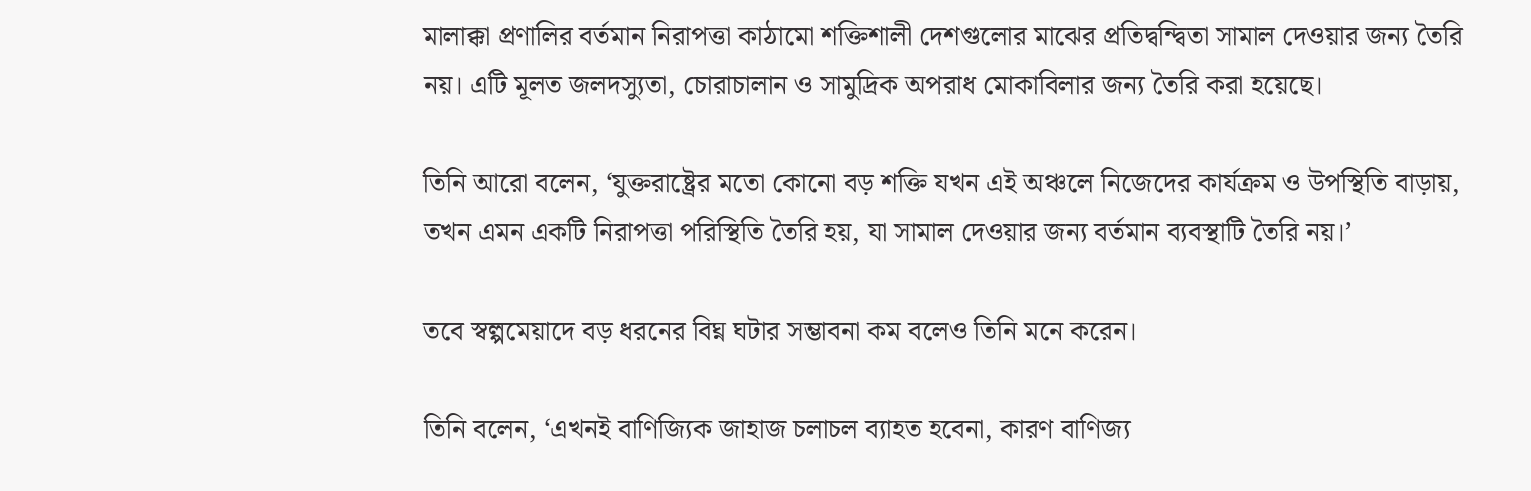মালাক্কা প্রণালির বর্তমান নিরাপত্তা কাঠামো শক্তিশালী দেশগুলোর মাঝের প্রতিদ্বন্দ্বিতা সামাল দেওয়ার জন্য তৈরি নয়। এটি মূলত জলদস্যুতা, চোরাচালান ও সামুদ্রিক অপরাধ মোকাবিলার জন্য তৈরি করা হয়েছে।

তিনি আরো বলেন, ‘যুক্তরাষ্ট্রের মতো কোনো বড় শক্তি যখন এই অঞ্চলে নিজেদের কার্যক্রম ও উপস্থিতি বাড়ায়, তখন এমন একটি নিরাপত্তা পরিস্থিতি তৈরি হয়, যা সামাল দেওয়ার জন্য বর্তমান ব্যবস্থাটি তৈরি নয়।’

তবে স্বল্পমেয়াদে বড় ধরনের বিঘ্ন ঘটার সম্ভাবনা কম বলেও তিনি মনে করেন।

তিনি বলেন, ‘এখনই বাণিজ্যিক জাহাজ চলাচল ব্যাহত হবেনা, কারণ বাণিজ্য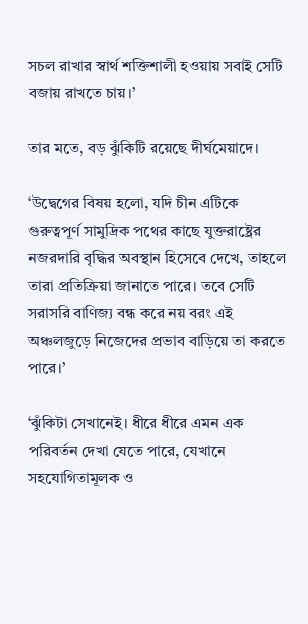সচল রাখার স্বার্থ শক্তিশালী হওয়ায় সবাই সেটি বজায় রাখতে চায়।’

তার মতে, বড় ঝুঁকিটি রয়েছে দীর্ঘমেয়াদে।

‘উদ্বেগের বিষয় হলো, যদি চীন এটিকে গুরুত্বপূর্ণ সামুদ্রিক পথের কাছে যুক্তরাষ্ট্রের নজরদারি বৃদ্ধির অবস্থান হিসেবে দেখে, তাহলে তারা প্রতিক্রিয়া জানাতে পারে। তবে সেটি সরাসরি বাণিজ্য বন্ধ করে নয় বরং এই অঞ্চলজুড়ে নিজেদের প্রভাব বাড়িয়ে তা করতে পারে।’

‘ঝুঁকিটা সেখানেই। ধীরে ধীরে এমন এক পরিবর্তন দেখা যেতে পারে, যেখানে সহযোগিতামূলক ও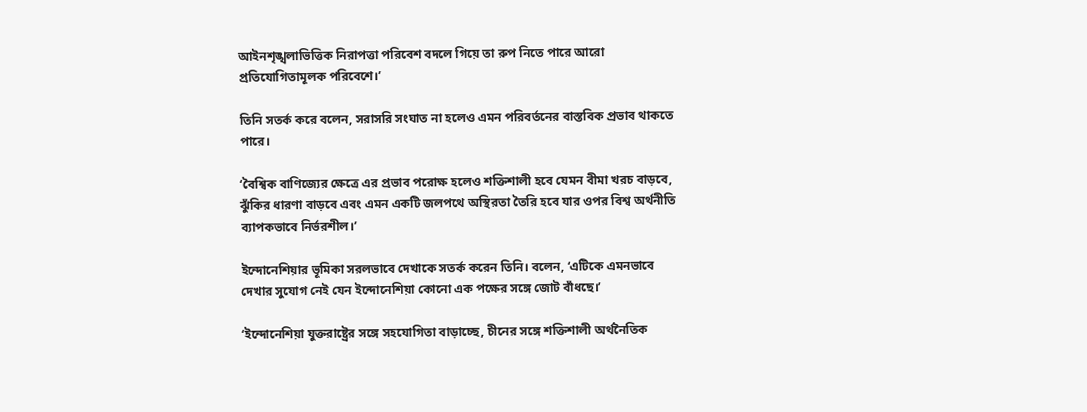আইনশৃঙ্খলাভিত্তিক নিরাপত্তা পরিবেশ বদলে গিয়ে তা রুপ নিতে পারে আরো প্রতিযোগিতামূলক পরিবেশে।’

তিনি সতর্ক করে বলেন, সরাসরি সংঘাত না হলেও এমন পরিবর্তনের বাস্তবিক প্রভাব থাকতে পারে।

‘বৈশ্বিক বাণিজ্যের ক্ষেত্রে এর প্রভাব পরোক্ষ হলেও শক্তিশালী হবে যেমন বীমা খরচ বাড়বে, ঝুঁকির ধারণা বাড়বে এবং এমন একটি জলপথে অস্থিরতা তৈরি হবে যার ওপর বিশ্ব অর্থনীতি ব্যাপকভাবে নির্ভরশীল।’

ইন্দোনেশিয়ার ভূমিকা সরলভাবে দেখাকে সতর্ক করেন তিনি। বলেন, ‘এটিকে এমনভাবে দেখার সুযোগ নেই যেন ইন্দোনেশিয়া কোনো এক পক্ষের সঙ্গে জোট বাঁধছে।’

‘ইন্দোনেশিয়া যুক্তরাষ্ট্রের সঙ্গে সহযোগিতা বাড়াচ্ছে, চীনের সঙ্গে শক্তিশালী অর্থনৈতিক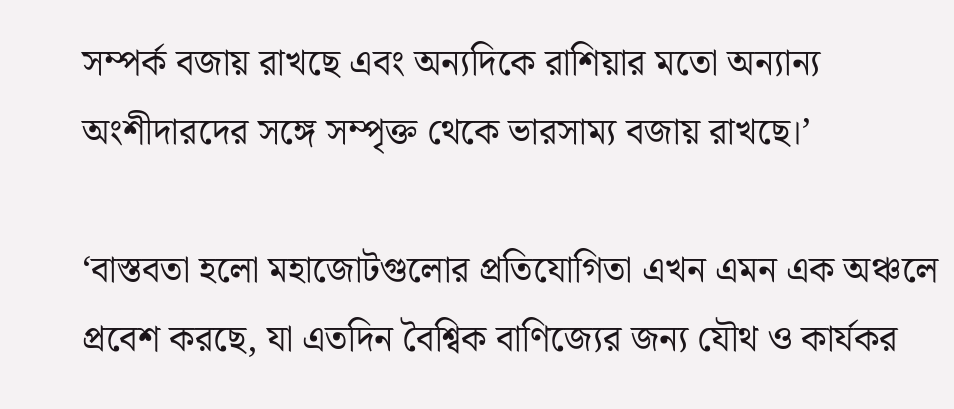সম্পর্ক বজায় রাখছে এবং অন্যদিকে রাশিয়ার মতো অন্যান্য অংশীদারদের সঙ্গে সম্পৃক্ত থেকে ভারসাম্য বজায় রাখছে।’

‘বাস্তবতা হলো মহাজোটগুলোর প্রতিযোগিতা এখন এমন এক অঞ্চলে প্রবেশ করছে, যা এতদিন বৈশ্বিক বাণিজ্যের জন্য যৌথ ও কার্যকর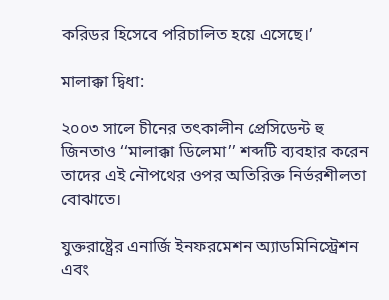করিডর হিসেবে পরিচালিত হয়ে এসেছে।’

মালাক্কা দ্বিধা:

২০০৩ সালে চীনের তৎকালীন প্রেসিডেন্ট হু জিনতাও ‘‘মালাক্কা ডিলেমা’’ শব্দটি ব্যবহার করেন তাদের এই নৌপথের ওপর অতিরিক্ত নির্ভরশীলতা বোঝাতে।

যুক্তরাষ্ট্রের এনার্জি ইনফরমেশন অ্যাডমিনিস্ট্রেশন এবং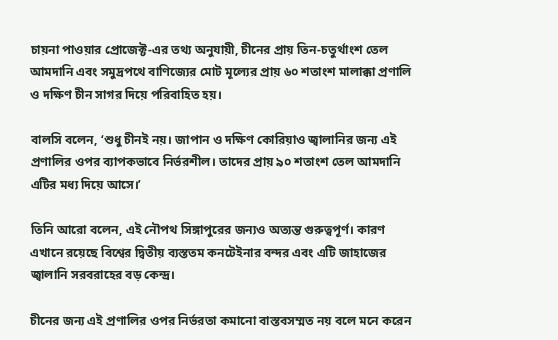চায়না পাওয়ার প্রোজেক্ট-এর তথ্য অনুযায়ী, চীনের প্রায় তিন-চতুর্থাংশ তেল আমদানি এবং সমুদ্রপথে বাণিজ্যের মোট মূল্যের প্রায় ৬০ শতাংশ মালাক্কা প্রণালি ও দক্ষিণ চীন সাগর দিয়ে পরিবাহিত হয়।

বালসি বলেন, ‘শুধু চীনই নয়। জাপান ও দক্ষিণ কোরিয়াও জ্বালানির জন্য এই প্রণালির ওপর ব্যাপকভাবে নির্ভরশীল। তাদের প্রায় ৯০ শতাংশ তেল আমদানি এটির মধ্য দিয়ে আসে।’

তিনি আরো বলেন, এই নৌপথ সিঙ্গাপুরের জন্যও অত্যন্ত গুরুত্বপূর্ণ। কারণ এখানে রয়েছে বিশ্বের দ্বিতীয় ব্যস্ততম কনটেইনার বন্দর এবং এটি জাহাজের জ্বালানি সরবরাহের বড় কেন্দ্র।

চীনের জন্য এই প্রণালির ওপর নির্ভরতা কমানো বাস্তবসম্মত নয় বলে মনে করেন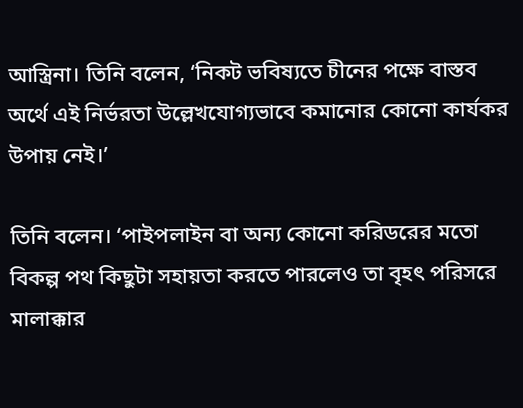আস্ত্রিনা। তিনি বলেন, ‘নিকট ভবিষ্যতে চীনের পক্ষে বাস্তব অর্থে এই নির্ভরতা উল্লেখযোগ্যভাবে কমানোর কোনো কার্যকর উপায় নেই।’

তিনি বলেন। ‘পাইপলাইন বা অন্য কোনো করিডরের মতো বিকল্প পথ কিছুটা সহায়তা করতে পারলেও তা বৃহৎ পরিসরে মালাক্কার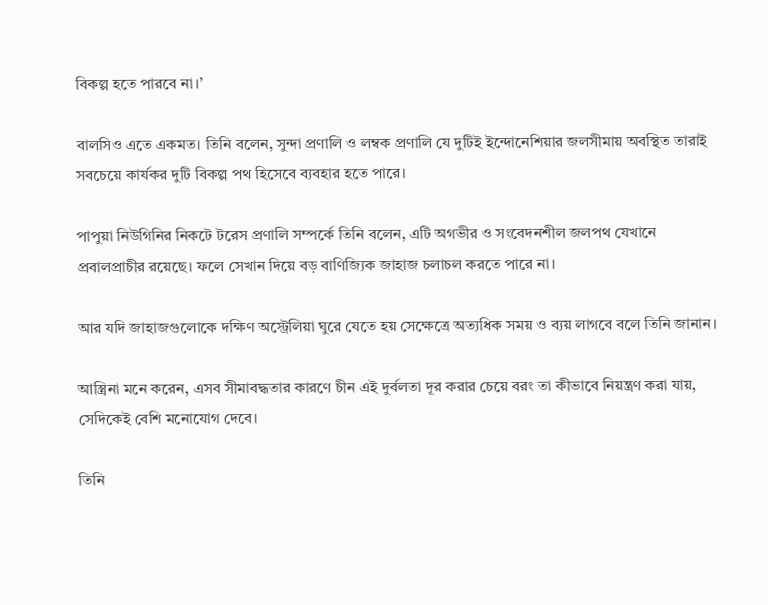বিকল্প হতে পারবে না।’

বালসিও এতে একমত। তিনি বলেন, সুন্দা প্রণালি ও লম্বক প্রণালি যে দুটিই ইন্দোনেশিয়ার জলসীমায় অবস্থিত তারাই সবচেয়ে কার্যকর দুটি বিকল্প পথ হিসেবে ব্যবহার হতে পারে।

পাপুয়া নিউগিনির নিকটে টরেস প্রণালি সম্পর্কে তিনি বলেন, এটি অগভীর ও সংবেদনশীল জলপথ যেখানে প্রবালপ্রাচীর রয়েছে। ফলে সেখান দিয়ে বড় বাণিজ্যিক জাহাজ চলাচল করতে পারে না।

আর যদি জাহাজগুলোকে দক্ষিণ অস্ট্রেলিয়া ঘুরে যেতে হয় সেক্ষেত্রে অত্যধিক সময় ও ব্যয় লাগবে বলে তিনি জানান।

আস্ত্রিনা মনে করেন, এসব সীমাবদ্ধতার কারণে চীন এই দুর্বলতা দূর করার চেয়ে বরং তা কীভাবে নিয়ন্ত্রণ করা যায়, সেদিকেই বেশি মনোযোগ দেবে।

তিনি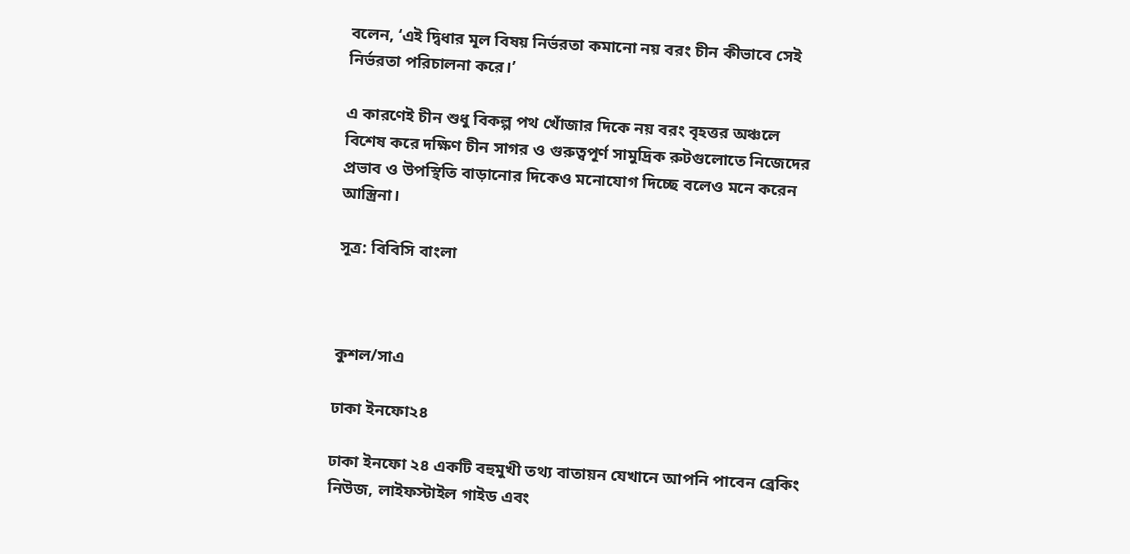বলেন, ‘এই দ্বিধার মূল বিষয় নির্ভরতা কমানো নয় বরং চীন কীভাবে সেই নির্ভরতা পরিচালনা করে।’

এ কারণেই চীন শুধু বিকল্প পথ খোঁজার দিকে নয় বরং বৃহত্তর অঞ্চলে বিশেষ করে দক্ষিণ চীন সাগর ও গুরুত্বপূর্ণ সামুদ্রিক রুটগুলোতে নিজেদের প্রভাব ও উপস্থিতি বাড়ানোর দিকেও মনোযোগ দিচ্ছে বলেও মনে করেন আস্ত্রিনা।

সূত্র: বিবিসি বাংলা



কুশল/সাএ

ঢাকা ইনফো২৪

ঢাকা ইনফো ২৪ একটি বহুমুখী তথ্য বাতায়ন যেখানে আপনি পাবেন ব্রেকিং নিউজ, লাইফস্টাইল গাইড এবং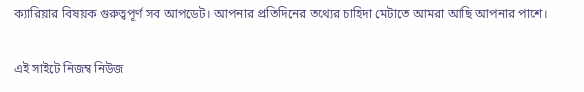ক্যারিয়ার বিষয়ক গুরুত্বপূর্ণ সব আপডেট। আপনার প্রতিদিনের তথ্যের চাহিদা মেটাতে আমরা আছি আপনার পাশে।

এই সাইটে নিজম্ব নিউজ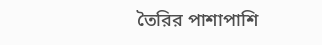তৈরির পাশাপাশি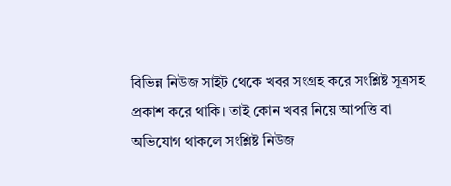বিভিন্ন নিউজ সাইট থেকে খবর সংগ্রহ করে সংশ্লিষ্ট সূত্রসহ প্রকাশ করে থাকি। তাই কোন খবর নিয়ে আপত্তি বা অভিযোগ থাকলে সংশ্লিষ্ট নিউজ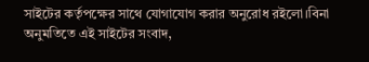সাইটের কর্তৃপক্ষের সাথে যোগাযোগ করার অনুরোধ রইলো।বিনা অনুমতিতে এই সাইটের সংবাদ,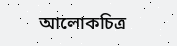আলোকচিত্র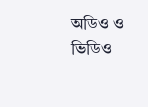অডিও ও ভিডিও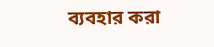ব্যবহার করা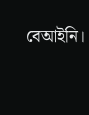বেআইনি।